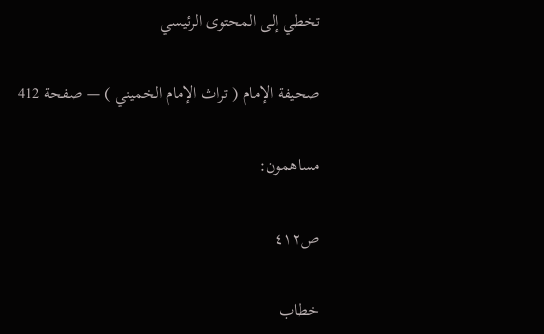تخطي إلى المحتوى الرئيسي

صحيفة الإمام ( تراث الإمام الخميني ) — صفحة 412

مساهمون:

ص٤١٢

خطاب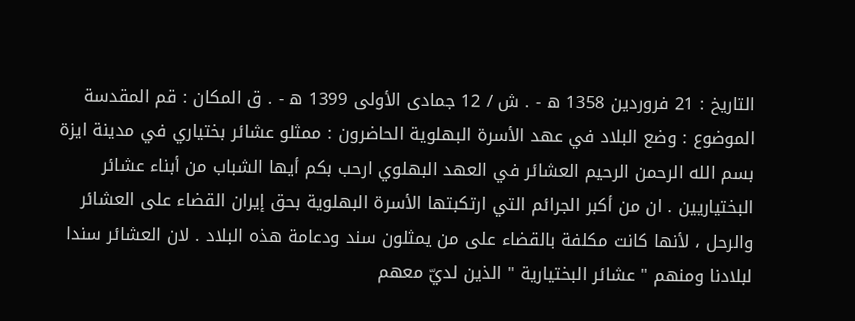التاريخ : 21 فروردين 1358 ه - . ش / 12 جمادى الأولى 1399 ه - . ق المكان : قم المقدسة الموضوع : وضع البلاد في عهد الأسرة البهلوية الحاضرون : ممثلو عشائر بختياري في مدينة ايزة بسم الله الرحمن الرحيم العشائر في العهد البهلوي ارحب بكم أيها الشباب من أبناء عشائر البختياريين . ان من أكبر الجرائم التي ارتكبتها الأسرة البهلوية بحق إيران القضاء على العشائر والرحل ، لأنها كانت مكلفة بالقضاء على من يمثلون سند ودعامة هذه البلاد . لان العشائر سندا لبلادنا ومنهم " عشائر البختيارية " الذين لديّ معهم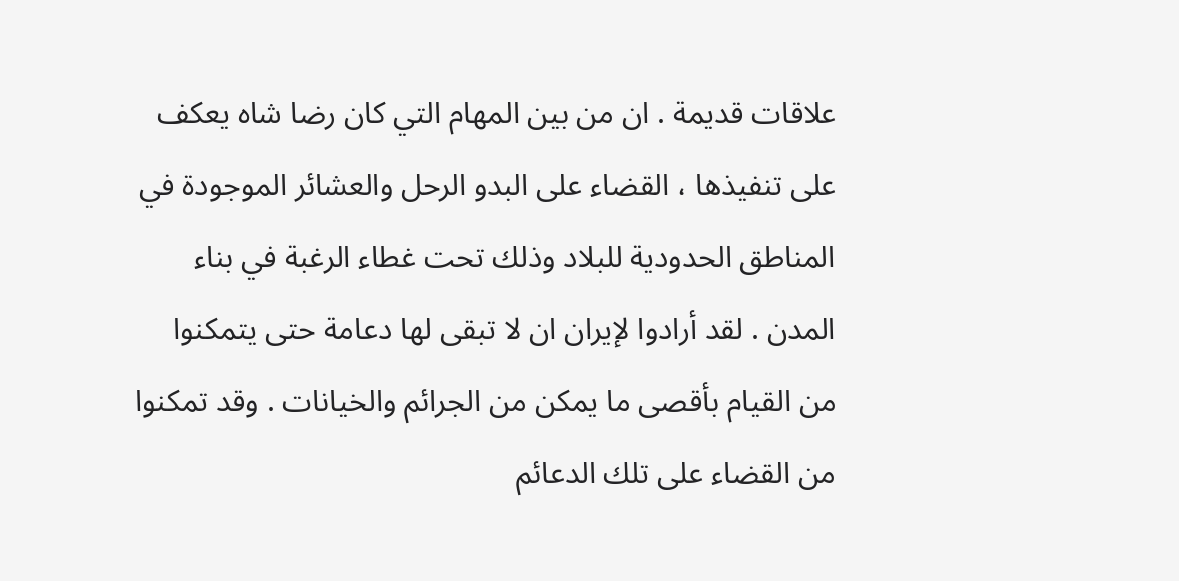علاقات قديمة . ان من بين المهام التي كان رضا شاه يعكف على تنفيذها ، القضاء على البدو الرحل والعشائر الموجودة في المناطق الحدودية للبلاد وذلك تحت غطاء الرغبة في بناء المدن . لقد أرادوا لإيران ان لا تبقى لها دعامة حتى يتمكنوا من القيام بأقصى ما يمكن من الجرائم والخيانات . وقد تمكنوا من القضاء على تلك الدعائم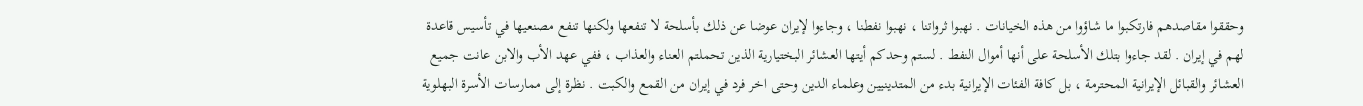وحققوا مقاصدهم فارتكبوا ما شاؤوا من هذه الخيانات . نهبوا ثرواتنا ، نهبوا نفطنا ، وجاءوا لإيران عوضا عن ذلك بأسلحة لا تنفعها ولكنها تنفع مصنعيها في تأسيس قاعدة لهم في إيران . لقد جاءوا بتلك الأسلحة على أنها أموال النفط . لستم وحدكم أيتها العشائر البختيارية الذين تحملتم العناء والعذاب ، ففي عهد الأب والابن عانت جميع العشائر والقبائل الإيرانية المحترمة ، بل كافة الفئات الإيرانية بدء من المتدينيين وعلماء الدين وحتى اخر فرد في إيران من القمع والكبت . نظرة إلى ممارسات الأسرة البهلوية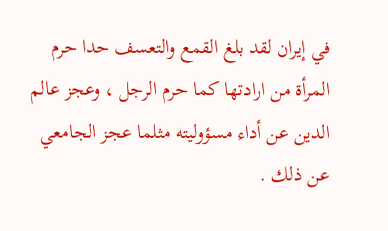في إيران لقد بلغ القمع والتعسف حدا حرم المرأة من ارادتها كما حرم الرجل ، وعجز عالم الدين عن أداء مسؤوليته مثلما عجز الجامعي عن ذلك .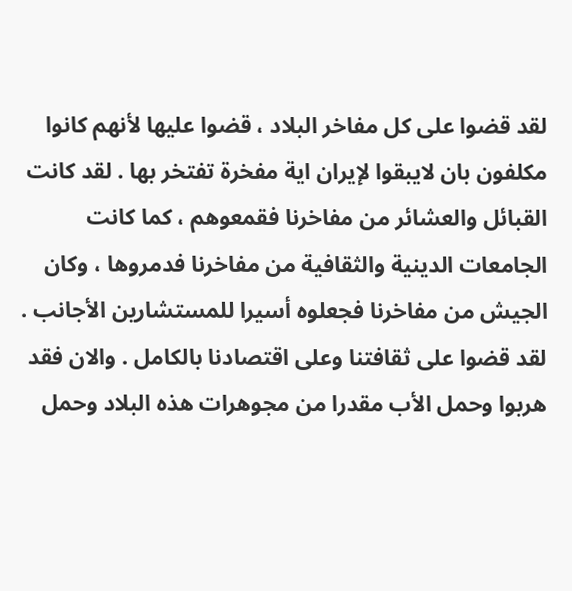لقد قضوا على كل مفاخر البلاد ، قضوا عليها لأنهم كانوا مكلفون بان لايبقوا لإيران اية مفخرة تفتخر بها . لقد كانت القبائل والعشائر من مفاخرنا فقمعوهم ، كما كانت الجامعات الدينية والثقافية من مفاخرنا فدمروها ، وكان الجيش من مفاخرنا فجعلوه أسيرا للمستشارين الأجانب . لقد قضوا على ثقافتنا وعلى اقتصادنا بالكامل . والان فقد هربوا وحمل الأب مقدرا من مجوهرات هذه البلاد وحمل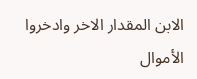الابن المقدار الاخر وادخروا الأموال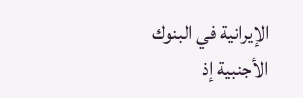الإيرانية في البنوك الأجنبية إذ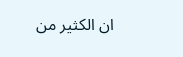ان الكثير من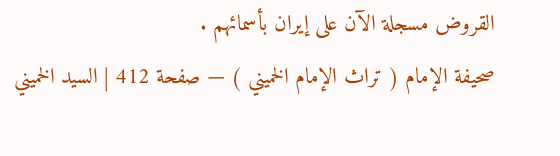القروض مسجلة الآن على إيران بأسمائهم .
صحيفة الإمام ( تراث الإمام الخميني ) — صفحة 412 | السيد الخميني